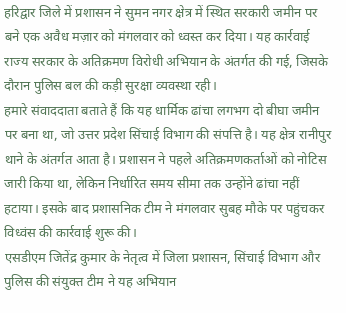हरिद्वार जिले में प्रशासन ने सुमन नगर क्षेत्र में स्थित सरकारी जमीन पर बने एक अवैध मज़ार को मंगलवार को ध्वस्त कर दिया। यह कार्रवाई राज्य सरकार के अतिक्रमण विरोधी अभियान के अंतर्गत की गई, जिसके दौरान पुलिस बल की कड़ी सुरक्षा व्यवस्था रही।
हमारे संवाददाता बताते हैं कि यह धार्मिक ढांचा लगभग दो बीघा जमीन पर बना था, जो उत्तर प्रदेश सिंचाई विभाग की संपत्ति है। यह क्षेत्र रानीपुर थाने के अंतर्गत आता है। प्रशासन ने पहले अतिक्रमणकर्ताओं को नोटिस जारी किया था, लेकिन निर्धारित समय सीमा तक उन्होंने ढांचा नहीं हटाया। इसके बाद प्रशासनिक टीम ने मंगलवार सुबह मौके पर पहुंचकर विध्वंस की कार्रवाई शुरू की।
एसडीएम जितेंद्र कुमार के नेतृत्व में जिला प्रशासन, सिंचाई विभाग और पुलिस की संयुक्त टीम ने यह अभियान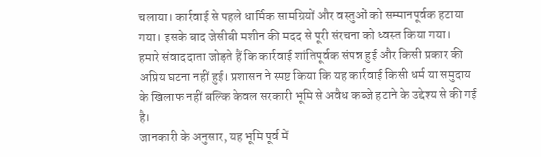चलाया। कार्रवाई से पहले धार्मिक सामग्रियों और वस्तुओं को सम्मानपूर्वक हटाया गया। इसके बाद जेसीबी मशीन की मदद से पूरी संरचना को ध्वस्त किया गया।
हमारे संवाददाता जोड़ते हैं कि कार्रवाई शांतिपूर्वक संपन्न हुई और किसी प्रकार की अप्रिय घटना नहीं हुई। प्रशासन ने स्पष्ट किया कि यह कार्रवाई किसी धर्म या समुदाय के खिलाफ नहीं बल्कि केवल सरकारी भूमि से अवैध कब्जे हटाने के उद्देश्य से की गई है।
जानकारी के अनुसार, यह भूमि पूर्व में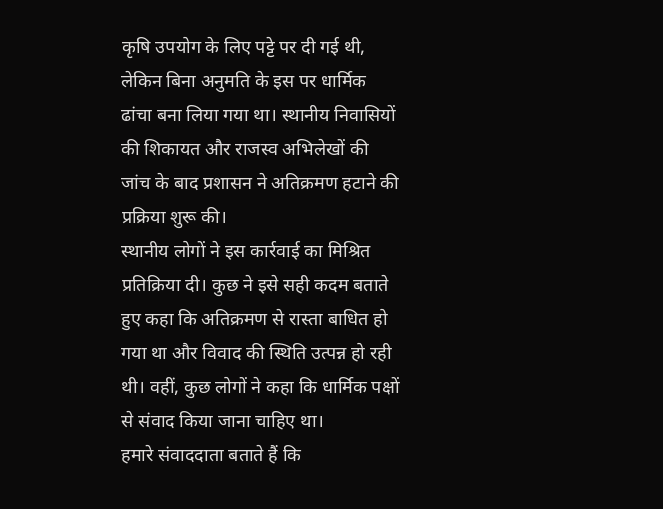कृषि उपयोग के लिए पट्टे पर दी गई थी, लेकिन बिना अनुमति के इस पर धार्मिक ढांचा बना लिया गया था। स्थानीय निवासियों की शिकायत और राजस्व अभिलेखों की जांच के बाद प्रशासन ने अतिक्रमण हटाने की प्रक्रिया शुरू की।
स्थानीय लोगों ने इस कार्रवाई का मिश्रित प्रतिक्रिया दी। कुछ ने इसे सही कदम बताते हुए कहा कि अतिक्रमण से रास्ता बाधित हो गया था और विवाद की स्थिति उत्पन्न हो रही थी। वहीं, कुछ लोगों ने कहा कि धार्मिक पक्षों से संवाद किया जाना चाहिए था।
हमारे संवाददाता बताते हैं कि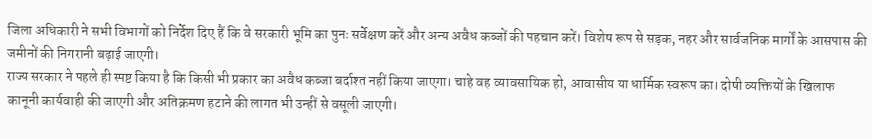जिला अधिकारी ने सभी विभागों को निर्देश दिए हैं कि वे सरकारी भूमि का पुनः सर्वेक्षण करें और अन्य अवैध कब्जों की पहचान करें। विशेष रूप से सड़क, नहर और सार्वजनिक मार्गों के आसपास की जमीनों की निगरानी बढ़ाई जाएगी।
राज्य सरकार ने पहले ही स्पष्ट किया है कि किसी भी प्रकार का अवैध कब्जा बर्दाश्त नहीं किया जाएगा। चाहे वह व्यावसायिक हो, आवासीय या धार्मिक स्वरूप का। दोषी व्यक्तियों के खिलाफ कानूनी कार्यवाही की जाएगी और अतिक्रमण हटाने की लागत भी उन्हीं से वसूली जाएगी।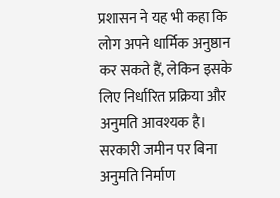प्रशासन ने यह भी कहा कि लोग अपने धार्मिक अनुष्ठान कर सकते हैं, लेकिन इसके लिए निर्धारित प्रक्रिया और अनुमति आवश्यक है। सरकारी जमीन पर बिना अनुमति निर्माण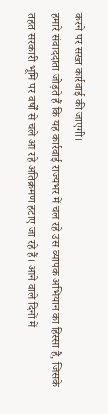करने पर सख्त कार्रवाई की जाएगी।
हमारे संवाददाता जोड़ते हैं कि यह कार्रवाई राज्यभर में चल रहे उस व्यापक अभियान का हिस्सा है, जिसके तहत सरकारी भूमि पर वर्षों से चले आ रहे अतिक्रमण हटाए जा रहे हैं। आने वाले दिनों में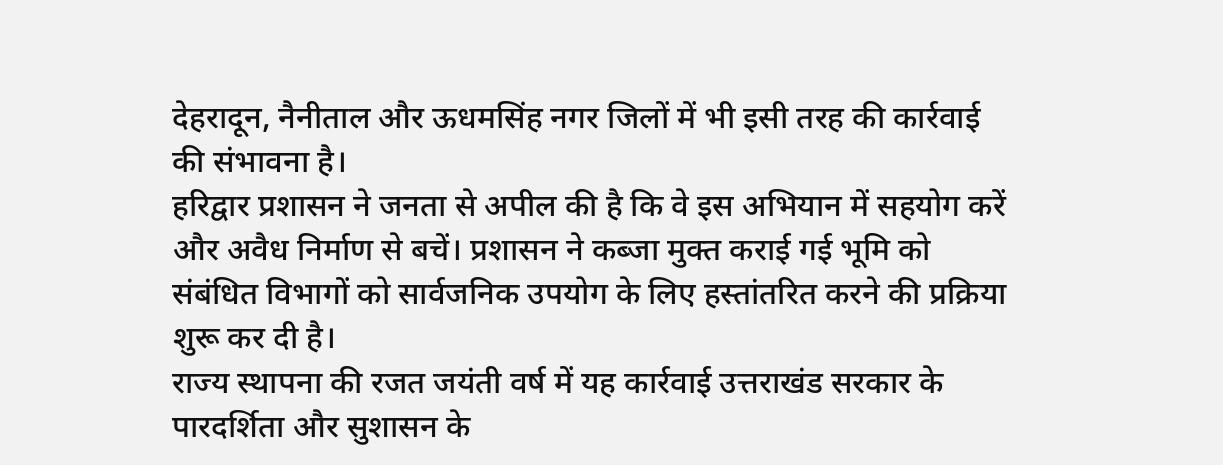देहरादून, नैनीताल और ऊधमसिंह नगर जिलों में भी इसी तरह की कार्रवाई की संभावना है।
हरिद्वार प्रशासन ने जनता से अपील की है कि वे इस अभियान में सहयोग करें और अवैध निर्माण से बचें। प्रशासन ने कब्जा मुक्त कराई गई भूमि को संबंधित विभागों को सार्वजनिक उपयोग के लिए हस्तांतरित करने की प्रक्रिया शुरू कर दी है।
राज्य स्थापना की रजत जयंती वर्ष में यह कार्रवाई उत्तराखंड सरकार के पारदर्शिता और सुशासन के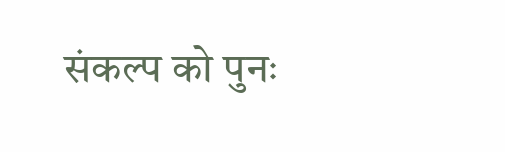संकल्प को पुनः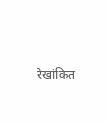रेखांकित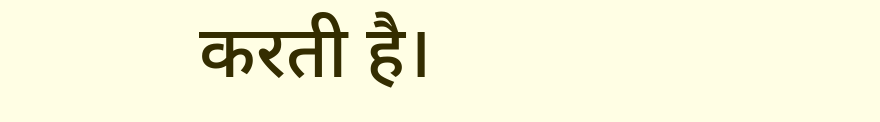करती है।